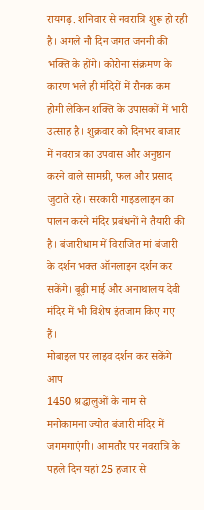रायगढ़. शनिवार से नवरात्रि शुरू हो रही है। अगले नौ दिन जगत जननी की भक्ति के होंगे। कोरोना संक्रमण के कारण भले ही मंदिरों में रौनक कम होगी लेकिन शक्ति के उपासकों में भारी उत्साह है। शुक्रवार को दिनभर बाजार में नवरात्र का उपवास और अनुष्ठान करने वाले सामग्री, फल और प्रसाद जुटाते रहे। सरकारी गाइडलाइन का पालन करने मंदिर प्रबंधनों ने तैयारी की है। बंजारीधाम में विराजित मां बंजारी के दर्शन भक्त ऑनलाइन दर्शन कर सकेंगे। बूढ़ी माई और अनाथालय देवी मंदिर में भी विशेष इंतजाम किए गए हैं।
मोबाइल पर लाइव दर्शन कर सकेंगे आप
1450 श्रद्धालुओं के नाम से मनोकामना ज्योत बंजारी मंदिर में जगमगाएंगी। आमतौर पर नवरात्रि के पहले दिन यहां 25 हजार से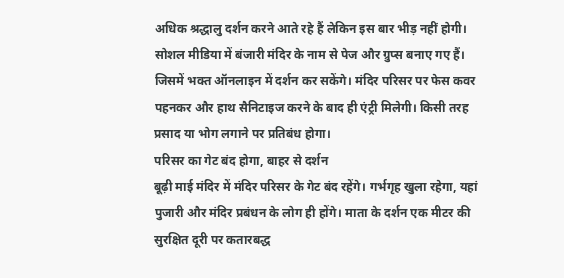अधिक श्रद्धालु दर्शन करने आते रहे हैं लेकिन इस बार भीड़ नहीं होगी। सोशल मीडिया में बंजारी मंदिर के नाम से पेज और ग्रुप्स बनाए गए हैं। जिसमें भक्त ऑनलाइन में दर्शन कर सकेंगे। मंदिर परिसर पर फेस कवर पहनकर और हाथ सैनिटाइज करने के बाद ही एंट्री मिलेगी। किसी तरह प्रसाद या भोग लगाने पर प्रतिबंध होगा।
परिसर का गेट बंद होगा, बाहर से दर्शन
बूढ़ी माई मंदिर में मंदिर परिसर के गेट बंद रहेंगे। गर्भगृह खुला रहेगा, यहां पुजारी और मंदिर प्रबंधन के लोग ही होंगे। माता के दर्शन एक मीटर की सुरक्षित दूरी पर कतारबद्ध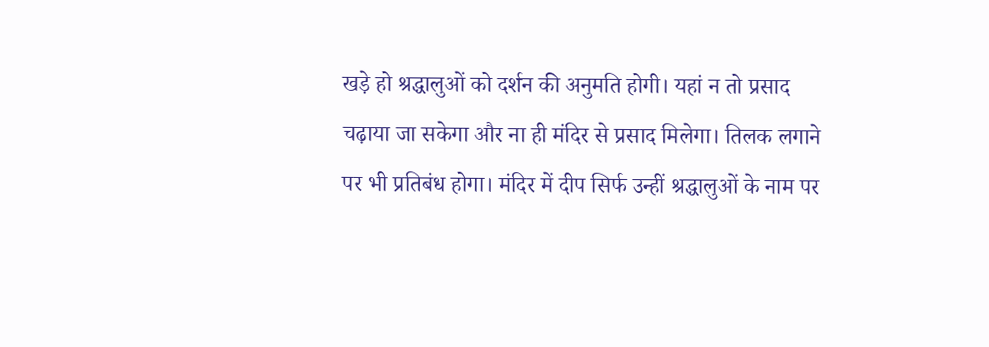खड़े हो श्रद्धालुओं को दर्शन की अनुमति होगी। यहां न तो प्रसाद चढ़ाया जा सकेगा और ना ही मंदिर से प्रसाद मिलेगा। तिलक लगाने पर भी प्रतिबंध होगा। मंदिर में दीप सिर्फ उन्हीं श्रद्धालुओं के नाम पर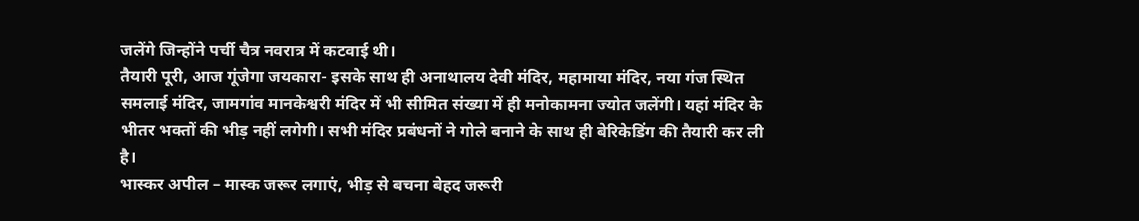जलेंगे जिन्होंने पर्ची चैत्र नवरात्र में कटवाई थी।
तैयारी पूरी, आज गूंजेगा जयकारा- इसके साथ ही अनाथालय देवी मंदिर, महामाया मंदिर, नया गंज स्थित समलाई मंदिर, जामगांव मानकेश्वरी मंदिर में भी सीमित संख्या में ही मनोकामना ज्योत जलेंगी। यहां मंदिर के भीतर भक्तों की भीड़ नहीं लगेगी। सभी मंदिर प्रबंधनों ने गोले बनाने के साथ ही बेरिकेडिंग की तैयारी कर ली है।
भास्कर अपील – मास्क जरूर लगाएं, भीड़ से बचना बेहद जरूरी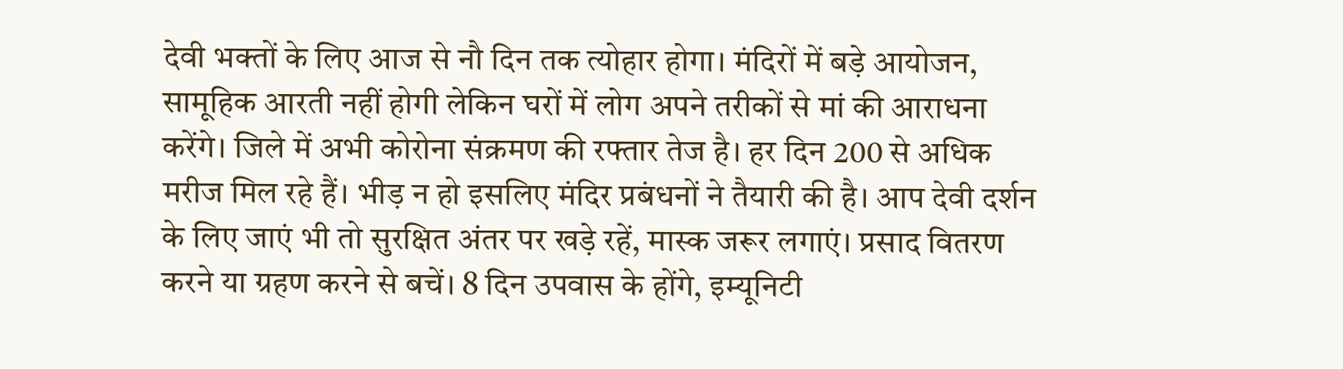देवी भक्तों के लिए आज से नौ दिन तक त्योहार होगा। मंदिरों में बड़े आयोजन, सामूहिक आरती नहीं होगी लेकिन घरों में लोग अपने तरीकों से मां की आराधना करेंगे। जिले में अभी कोरोना संक्रमण की रफ्तार तेज है। हर दिन 200 से अधिक मरीज मिल रहे हैं। भीड़ न हो इसलिए मंदिर प्रबंधनों ने तैयारी की है। आप देवी दर्शन के लिए जाएं भी तो सुरक्षित अंतर पर खड़े रहें, मास्क जरूर लगाएं। प्रसाद वितरण करने या ग्रहण करने से बचें। 8 दिन उपवास के होंगे, इम्यूनिटी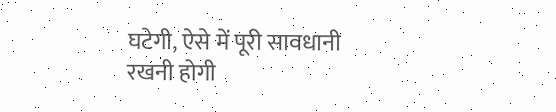घटेगी, ऐसे में पूरी सावधानी रखनी होगी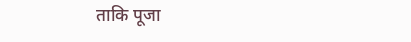ताकि पूजा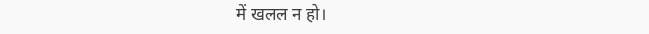में खलल न हो।